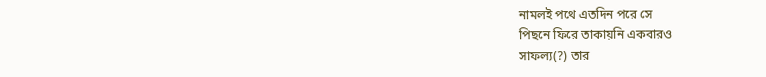নামলই পথে এতদিন পরে সে
পিছনে ফিরে তাকায়নি একবারও
সাফল্য(?) তার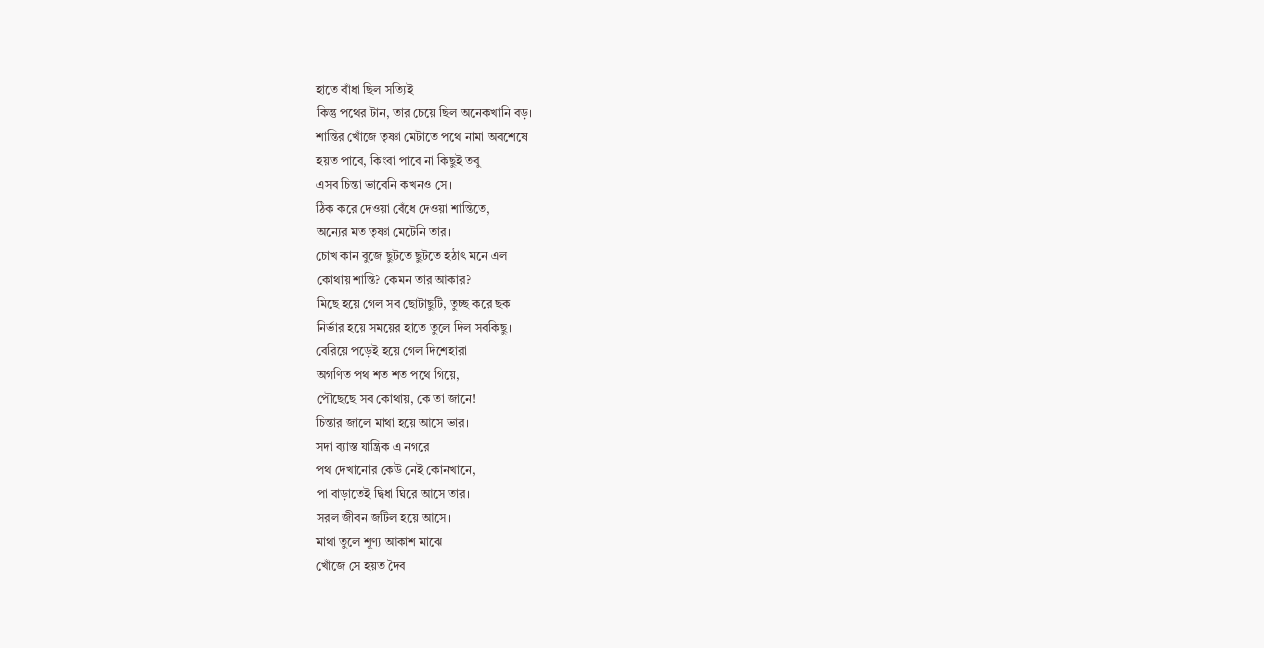হাতে বাঁধা ছিল সত্যিই
কিন্তু পথের টান, তার চেয়ে ছিল অনেকখানি বড়।
শান্তির খোঁজে তৃষ্ণা মেটাতে পথে নামা অবশেষে
হয়ত পাবে, কিংবা পাবে না কিছুই তবু
এসব চিন্তা ভাবেনি কখনও সে।
ঠিক করে দেওয়া বেঁধে দেওয়া শান্তিতে,
অন্যের মত তৃষ্ণা মেটেনি তার।
চোখ কান বুজে ছুটতে ছুটতে হঠাৎ মনে এল
কোথায় শান্তি? কেমন তার আকার?
মিছে হয়ে গেল সব ছোটাছুটি, তুচ্ছ করে ছক
নির্ভার হয়ে সময়ের হাতে তুলে দিল সবকিছু।
বেরিয়ে পড়েই হয়ে গেল দিশেহারা
অগণিত পথ শত শত পথে গিয়ে,
পৌছেছে সব কোথায়, কে তা জানে!
চিন্তার জালে মাথা হয়ে আসে ভার।
সদা ব্যাস্ত যান্ত্রিক এ নগরে
পথ দেখানোর কেউ নেই কোনখানে,
পা বাড়াতেই দ্বিধা ঘিরে আসে তার।
সরল জীবন জটিল হয়ে আসে।
মাথা তুলে শূণ্য আকাশ মাঝে
খোঁজে সে হয়ত দৈব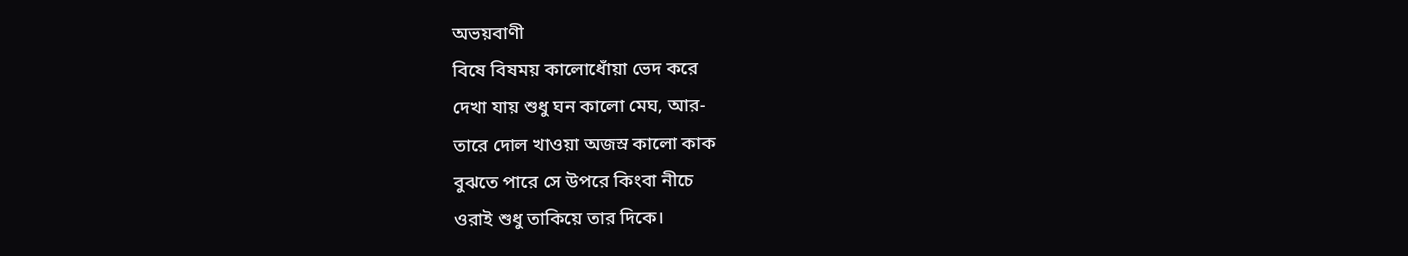অভয়বাণী
বিষে বিষময় কালোধোঁয়া ভেদ করে
দেখা যায় শুধু ঘন কালো মেঘ, আর-
তারে দোল খাওয়া অজস্র কালো কাক
বুঝতে পারে সে উপরে কিংবা নীচে
ওরাই শুধু তাকিয়ে তার দিকে।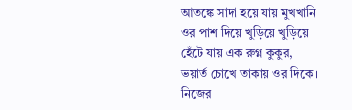আতঙ্কে সাদা হয়ে যায় মুখখানি
ওর পাশ দিয়ে খুড়িয়ে খুড়িয়ে
হেঁটে যায় এক রুগ্ন কুকুর,
ভয়ার্ত চোখে তাকায় ওর দিকে।
নিজের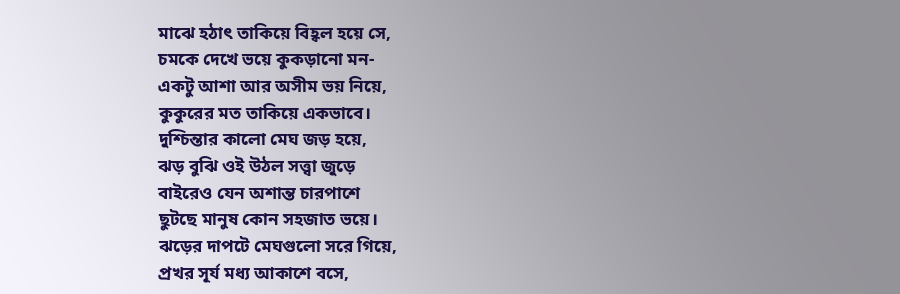মাঝে হঠাৎ তাকিয়ে বিহ্বল হয়ে সে,
চমকে দেখে ভয়ে কুকড়ানো মন-
একটু আশা আর অসীম ভয় নিয়ে,
কুকুরের মত তাকিয়ে একভাবে।
দুশ্চিন্তার কালো মেঘ জড় হয়ে,
ঝড় বুঝি ওই উঠল সত্ত্বা জুড়ে
বাইরেও যেন অশান্ত চারপাশে
ছুটছে মানুষ কোন সহজাত ভয়ে।
ঝড়ের দাপটে মেঘগুলো সরে গিয়ে,
প্রখর সূর্য মধ্য আকাশে বসে,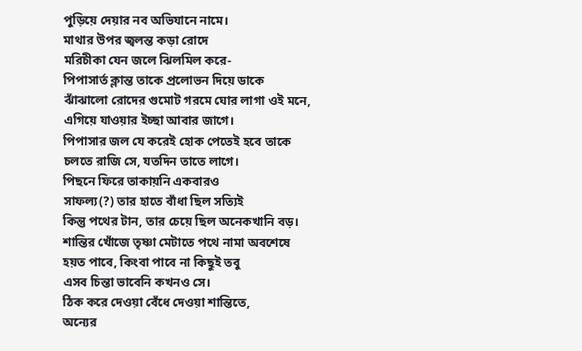পুড়িয়ে দেয়ার নব অভিযানে নামে।
মাথার উপর জ্বলন্ত কড়া রোদে
মরিচীকা যেন জলে ঝিলমিল করে-
পিপাসার্ত ক্লান্ত তাকে প্রলোভন দিয়ে ডাকে
ঝাঁঝালো রোদের গুমোট গরমে ঘোর লাগা ওই মনে,
এগিয়ে যাওয়ার ইচ্ছা আবার জাগে।
পিপাসার জল যে করেই হোক পেতেই হবে তাকে
চলতে রাজি সে, যতদিন তাতে লাগে।
পিছনে ফিরে তাকায়নি একবারও
সাফল্য(?) তার হাতে বাঁধা ছিল সত্যিই
কিন্তু পথের টান, তার চেয়ে ছিল অনেকখানি বড়।
শান্তির খোঁজে তৃষ্ণা মেটাতে পথে নামা অবশেষে
হয়ত পাবে, কিংবা পাবে না কিছুই তবু
এসব চিন্তা ভাবেনি কখনও সে।
ঠিক করে দেওয়া বেঁধে দেওয়া শান্তিতে,
অন্যের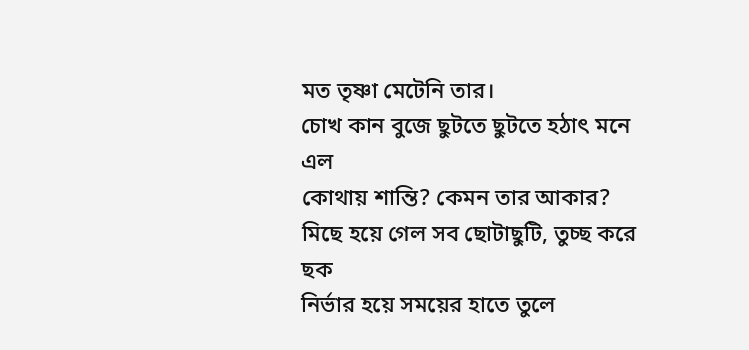মত তৃষ্ণা মেটেনি তার।
চোখ কান বুজে ছুটতে ছুটতে হঠাৎ মনে এল
কোথায় শান্তি? কেমন তার আকার?
মিছে হয়ে গেল সব ছোটাছুটি, তুচ্ছ করে ছক
নির্ভার হয়ে সময়ের হাতে তুলে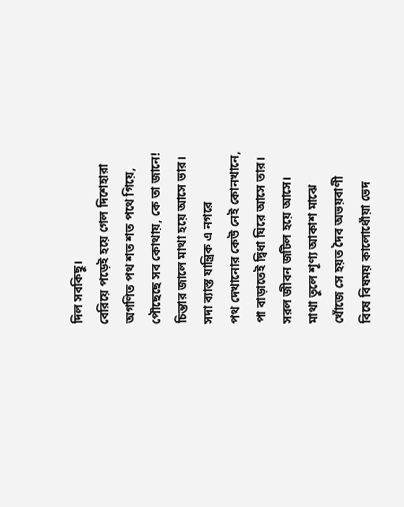দিল সবকিছু।
বেরিয়ে পড়েই হয়ে গেল দিশেহারা
অগণিত পথ শত শত পথে গিয়ে,
পৌছেছে সব কোথায়, কে তা জানে!
চিন্তার জালে মাথা হয়ে আসে ভার।
সদা ব্যাস্ত যান্ত্রিক এ নগরে
পথ দেখানোর কেউ নেই কোনখানে,
পা বাড়াতেই দ্বিধা ঘিরে আসে তার।
সরল জীবন জটিল হয়ে আসে।
মাথা তুলে শূণ্য আকাশ মাঝে
খোঁজে সে হয়ত দৈব অভয়বাণী
বিষে বিষময় কালোধোঁয়া ভেদ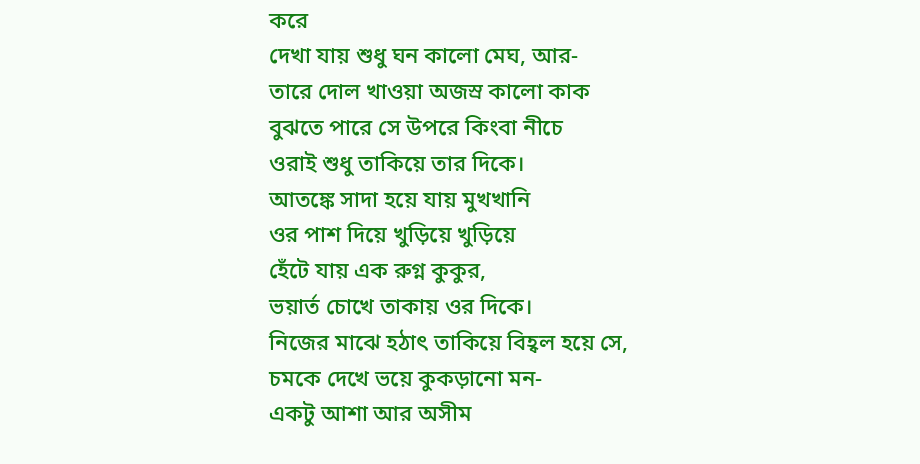করে
দেখা যায় শুধু ঘন কালো মেঘ, আর-
তারে দোল খাওয়া অজস্র কালো কাক
বুঝতে পারে সে উপরে কিংবা নীচে
ওরাই শুধু তাকিয়ে তার দিকে।
আতঙ্কে সাদা হয়ে যায় মুখখানি
ওর পাশ দিয়ে খুড়িয়ে খুড়িয়ে
হেঁটে যায় এক রুগ্ন কুকুর,
ভয়ার্ত চোখে তাকায় ওর দিকে।
নিজের মাঝে হঠাৎ তাকিয়ে বিহ্বল হয়ে সে,
চমকে দেখে ভয়ে কুকড়ানো মন-
একটু আশা আর অসীম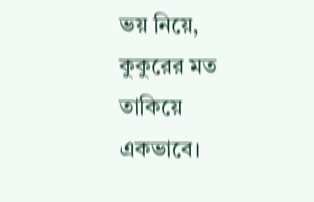ভয় নিয়ে,
কুকুরের মত তাকিয়ে একভাবে।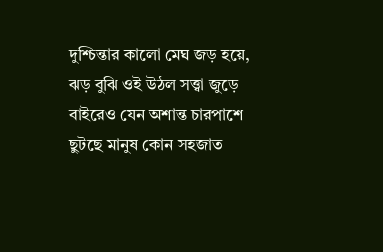দুশ্চিন্তার কালো মেঘ জড় হয়ে,
ঝড় বুঝি ওই উঠল সত্ত্বা জুড়ে
বাইরেও যেন অশান্ত চারপাশে
ছুটছে মানুষ কোন সহজাত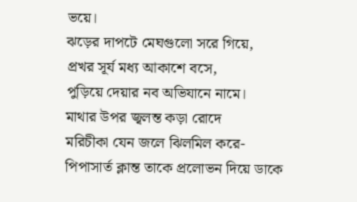ভয়ে।
ঝড়ের দাপটে মেঘগুলো সরে গিয়ে,
প্রখর সূর্য মধ্য আকাশে বসে,
পুড়িয়ে দেয়ার নব অভিযানে নামে।
মাথার উপর জ্বলন্ত কড়া রোদে
মরিচীকা যেন জলে ঝিলমিল করে-
পিপাসার্ত ক্লান্ত তাকে প্রলোভন দিয়ে ডাকে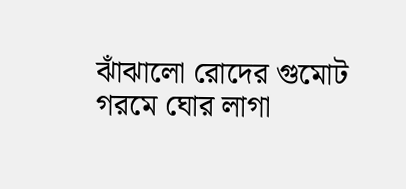ঝাঁঝালো রোদের গুমোট গরমে ঘোর লাগা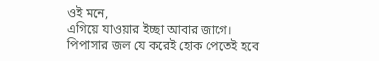ওই মনে,
এগিয়ে যাওয়ার ইচ্ছা আবার জাগে।
পিপাসার জল যে করেই হোক পেতেই হবে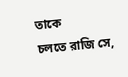তাকে
চলতে রাজি সে,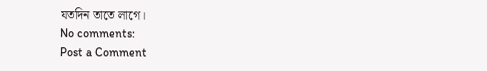যতদিন তাতে লাগে।
No comments:
Post a Comment